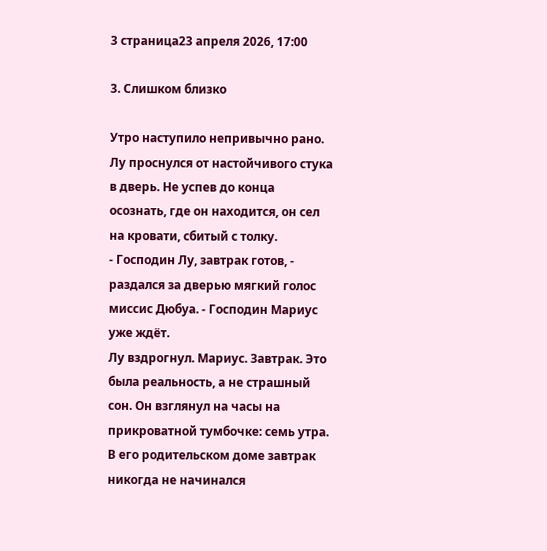3 страница23 апреля 2026, 17:00

3. Слишком близко

Утро наступило непривычно рано. Лу проснулся от настойчивого стука в дверь. Не успев до конца осознать, где он находится, он сел на кровати, сбитый с толку.
- Господин Лу, завтрак готов, - раздался за дверью мягкий голос миссис Дюбуа. - Господин Мариус уже ждёт.
Лу вздрогнул. Мариус. Завтрак. Это была реальность, а не страшный сон. Он взглянул на часы на прикроватной тумбочке: семь утра. В его родительском доме завтрак никогда не начинался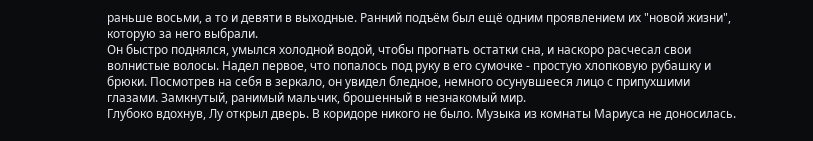раньше восьми, а то и девяти в выходные. Ранний подъём был ещё одним проявлением их "новой жизни", которую за него выбрали.
Он быстро поднялся, умылся холодной водой, чтобы прогнать остатки сна, и наскоро расчесал свои волнистые волосы. Надел первое, что попалось под руку в его сумочке - простую хлопковую рубашку и брюки. Посмотрев на себя в зеркало, он увидел бледное, немного осунувшееся лицо с припухшими глазами. Замкнутый, ранимый мальчик, брошенный в незнакомый мир.
Глубоко вдохнув, Лу открыл дверь. В коридоре никого не было. Музыка из комнаты Мариуса не доносилась.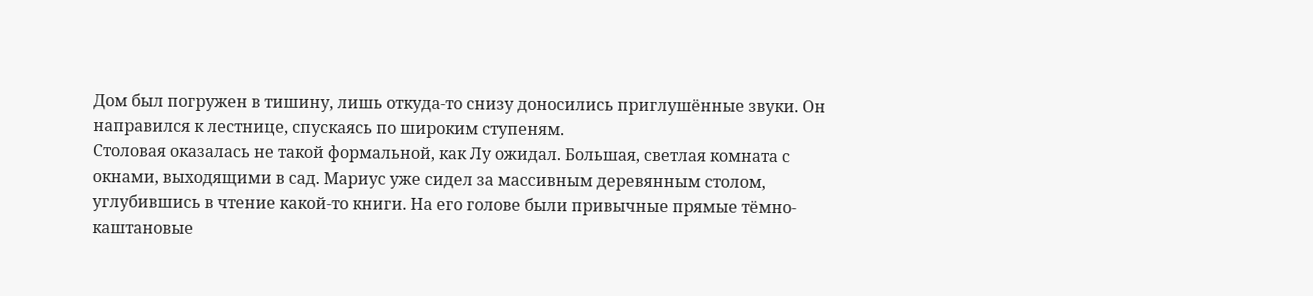Дом был погружен в тишину, лишь откуда-то снизу доносились приглушённые звуки. Он направился к лестнице, спускаясь по широким ступеням.
Столовая оказалась не такой формальной, как Лу ожидал. Большая, светлая комната с окнами, выходящими в сад. Мариус уже сидел за массивным деревянным столом, углубившись в чтение какой-то книги. На его голове были привычные прямые тёмно-каштановые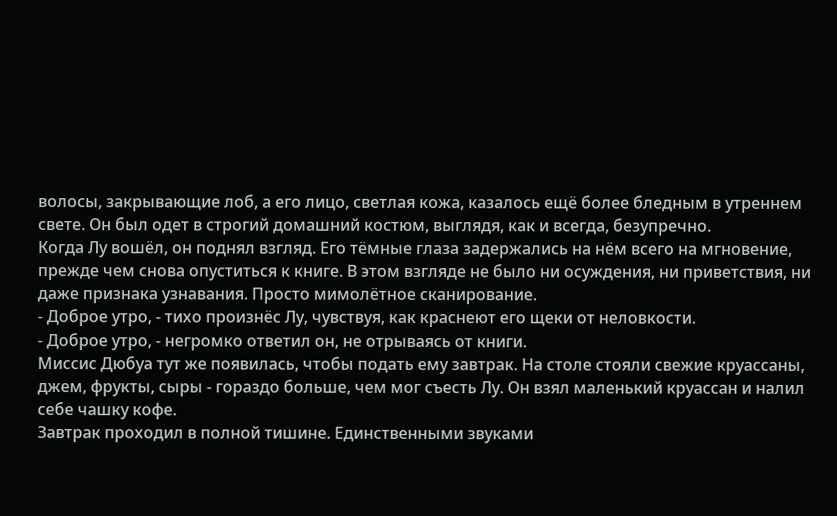волосы, закрывающие лоб, а его лицо, светлая кожа, казалось ещё более бледным в утреннем свете. Он был одет в строгий домашний костюм, выглядя, как и всегда, безупречно.
Когда Лу вошёл, он поднял взгляд. Его тёмные глаза задержались на нём всего на мгновение, прежде чем снова опуститься к книге. В этом взгляде не было ни осуждения, ни приветствия, ни даже признака узнавания. Просто мимолётное сканирование.
- Доброе утро, - тихо произнёс Лу, чувствуя, как краснеют его щеки от неловкости.
- Доброе утро, - негромко ответил он, не отрываясь от книги.
Миссис Дюбуа тут же появилась, чтобы подать ему завтрак. На столе стояли свежие круассаны, джем, фрукты, сыры - гораздо больше, чем мог съесть Лу. Он взял маленький круассан и налил себе чашку кофе.
Завтрак проходил в полной тишине. Единственными звуками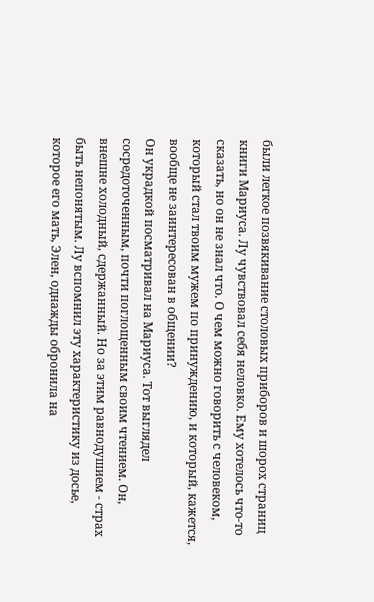были легкое позвякивание столовых приборов и шорох страниц книги Мариуса. Лу чувствовал себя неловко. Ему хотелось что-то сказать, но он не знал что. О чем можно говорить с человеком, который стал твоим мужем по принуждению, и который, кажется, вообще не заинтересован в общении?
Он украдкой посматривал на Мариуса. Тот выглядел сосредоточенным, почти поглощенным своим чтением. Он, внешне холодный, сдержанный. Но за этим равнодушием - страх быть непонятым. Лу вспомнил эту характеристику из досье, которое его мать, Элен, однажды обронила на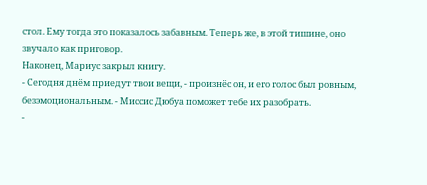стол. Ему тогда это показалось забавным. Теперь же, в этой тишине, оно звучало как приговор.
Наконец, Мариус закрыл книгу.
- Сегодня днём приедут твои вещи, - произнёс он, и его голос был ровным, безэмоциональным. - Миссис Дюбуа поможет тебе их разобрать.
-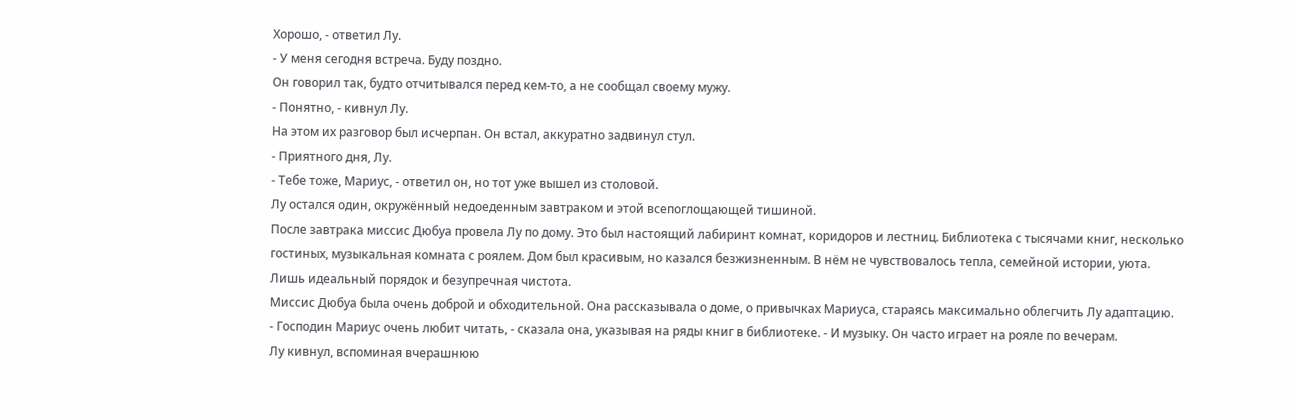Хорошо, - ответил Лу.
- У меня сегодня встреча. Буду поздно.
Он говорил так, будто отчитывался перед кем-то, а не сообщал своему мужу.
- Понятно, - кивнул Лу.
На этом их разговор был исчерпан. Он встал, аккуратно задвинул стул.
- Приятного дня, Лу.
- Тебе тоже, Мариус, - ответил он, но тот уже вышел из столовой.
Лу остался один, окружённый недоеденным завтраком и этой всепоглощающей тишиной.
После завтрака миссис Дюбуа провела Лу по дому. Это был настоящий лабиринт комнат, коридоров и лестниц. Библиотека с тысячами книг, несколько гостиных, музыкальная комната с роялем. Дом был красивым, но казался безжизненным. В нём не чувствовалось тепла, семейной истории, уюта. Лишь идеальный порядок и безупречная чистота.
Миссис Дюбуа была очень доброй и обходительной. Она рассказывала о доме, о привычках Мариуса, стараясь максимально облегчить Лу адаптацию.
- Господин Мариус очень любит читать, - сказала она, указывая на ряды книг в библиотеке. - И музыку. Он часто играет на рояле по вечерам.
Лу кивнул, вспоминая вчерашнюю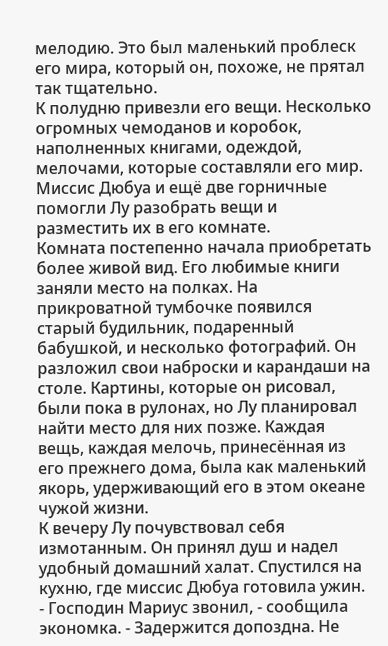мелодию. Это был маленький проблеск его мира, который он, похоже, не прятал так тщательно.
К полудню привезли его вещи. Несколько огромных чемоданов и коробок, наполненных книгами, одеждой, мелочами, которые составляли его мир. Миссис Дюбуа и ещё две горничные помогли Лу разобрать вещи и разместить их в его комнате.
Комната постепенно начала приобретать более живой вид. Его любимые книги заняли место на полках. На прикроватной тумбочке появился старый будильник, подаренный бабушкой, и несколько фотографий. Он разложил свои наброски и карандаши на столе. Картины, которые он рисовал, были пока в рулонах, но Лу планировал найти место для них позже. Каждая вещь, каждая мелочь, принесённая из его прежнего дома, была как маленький якорь, удерживающий его в этом океане чужой жизни.
К вечеру Лу почувствовал себя измотанным. Он принял душ и надел удобный домашний халат. Спустился на кухню, где миссис Дюбуа готовила ужин.
- Господин Мариус звонил, - сообщила экономка. - Задержится допоздна. Не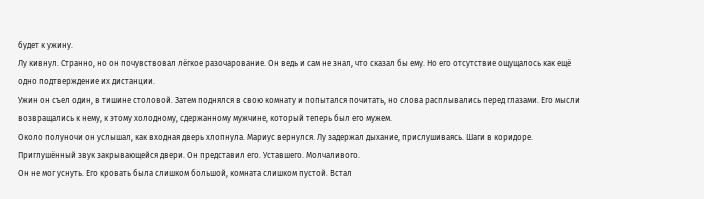будет к ужину.
Лу кивнул. Странно, но он почувствовал лёгкое разочарование. Он ведь и сам не знал, что сказал бы ему. Но его отсутствие ощущалось как ещё одно подтверждение их дистанции.
Ужин он съел один, в тишине столовой. Затем поднялся в свою комнату и попытался почитать, но слова расплывались перед глазами. Его мысли возвращались к нему, к этому холодному, сдержанному мужчине, который теперь был его мужем.
Около полуночи он услышал, как входная дверь хлопнула. Мариус вернулся. Лу задержал дыхание, прислушиваясь. Шаги в коридоре. Приглушённый звук закрывающейся двери. Он представил его. Уставшего. Молчаливого.
Он не мог уснуть. Его кровать была слишком большой, комната слишком пустой. Встал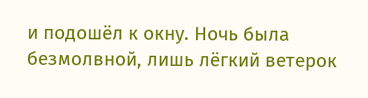и подошёл к окну. Ночь была безмолвной, лишь лёгкий ветерок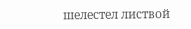шелестел листвой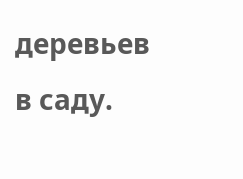деревьев в саду.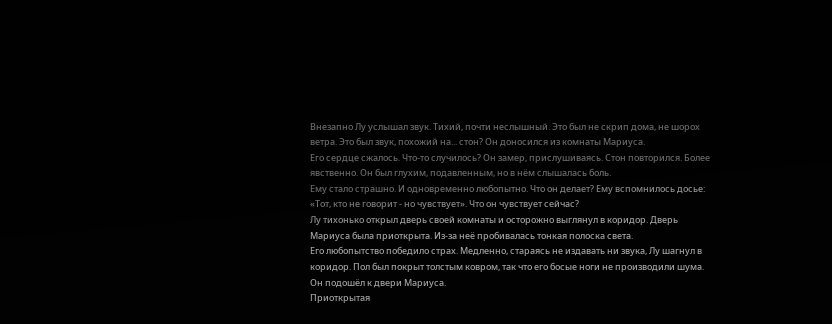Внезапно Лу услышал звук. Тихий, почти неслышный. Это был не скрип дома, не шорох ветра. Это был звук, похожий на... стон? Он доносился из комнаты Мариуса.
Его сердце сжалось. Что-то случилось? Он замер, прислушиваясь. Стон повторился. Более явственно. Он был глухим, подавленным, но в нём слышалась боль.
Ему стало страшно. И одновременно любопытно. Что он делает? Ему вспомнилось досье: «Тот, кто не говорит - но чувствует». Что он чувствует сейчас?
Лу тихонько открыл дверь своей комнаты и осторожно выглянул в коридор. Дверь Мариуса была приоткрыта. Из-за неё пробивалась тонкая полоска света.
Его любопытство победило страх. Медленно, стараясь не издавать ни звука, Лу шагнул в коридор. Пол был покрыт толстым ковром, так что его босые ноги не производили шума. Он подошёл к двери Мариуса.
Приоткрытая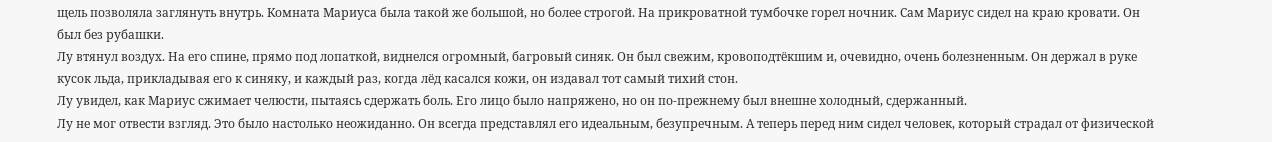щель позволяла заглянуть внутрь. Комната Мариуса была такой же большой, но более строгой. На прикроватной тумбочке горел ночник. Сам Мариус сидел на краю кровати. Он был без рубашки.
Лу втянул воздух. На его спине, прямо под лопаткой, виднелся огромный, багровый синяк. Он был свежим, кровоподтёкшим и, очевидно, очень болезненным. Он держал в руке кусок льда, прикладывая его к синяку, и каждый раз, когда лёд касался кожи, он издавал тот самый тихий стон.
Лу увидел, как Мариус сжимает челюсти, пытаясь сдержать боль. Его лицо было напряжено, но он по-прежнему был внешне холодный, сдержанный.
Лу не мог отвести взгляд. Это было настолько неожиданно. Он всегда представлял его идеальным, безупречным. А теперь перед ним сидел человек, который страдал от физической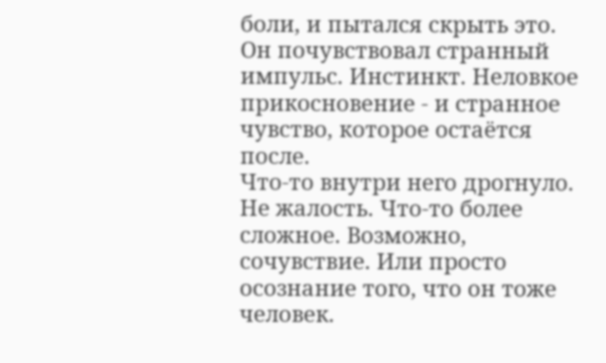боли, и пытался скрыть это.
Он почувствовал странный импульс. Инстинкт. Неловкое прикосновение - и странное чувство, которое остаётся после.
Что-то внутри него дрогнуло. Не жалость. Что-то более сложное. Возможно, сочувствие. Или просто осознание того, что он тоже человек.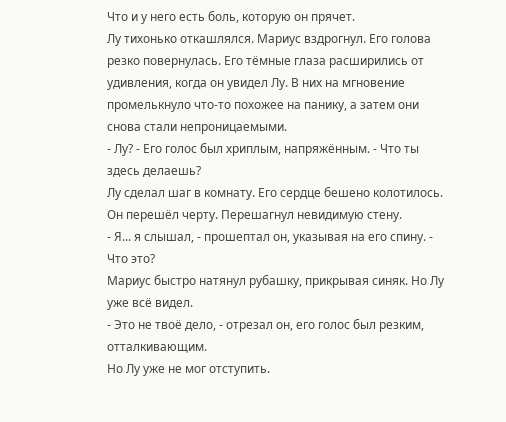Что и у него есть боль, которую он прячет.
Лу тихонько откашлялся. Мариус вздрогнул. Его голова резко повернулась. Его тёмные глаза расширились от удивления, когда он увидел Лу. В них на мгновение промелькнуло что-то похожее на панику, а затем они снова стали непроницаемыми.
- Лу? - Его голос был хриплым, напряжённым. - Что ты здесь делаешь?
Лу сделал шаг в комнату. Его сердце бешено колотилось. Он перешёл черту. Перешагнул невидимую стену.
- Я... я слышал, - прошептал он, указывая на его спину. - Что это?
Мариус быстро натянул рубашку, прикрывая синяк. Но Лу уже всё видел.
- Это не твоё дело, - отрезал он, его голос был резким, отталкивающим.
Но Лу уже не мог отступить.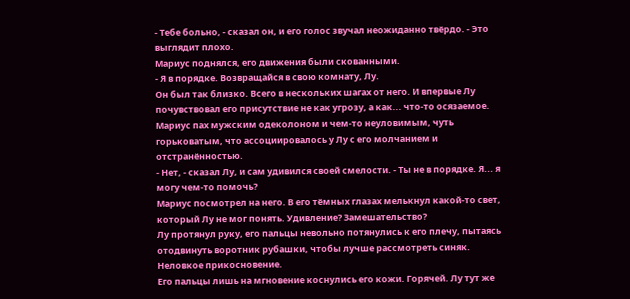- Тебе больно, - сказал он, и его голос звучал неожиданно твёрдо. - Это выглядит плохо.
Мариус поднялся, его движения были скованными.
- Я в порядке. Возвращайся в свою комнату, Лу.
Он был так близко. Всего в нескольких шагах от него. И впервые Лу почувствовал его присутствие не как угрозу, а как... что-то осязаемое. Мариус пах мужским одеколоном и чем-то неуловимым, чуть горьковатым, что ассоциировалось у Лу с его молчанием и отстранённостью.
- Нет, - сказал Лу, и сам удивился своей смелости. - Ты не в порядке. Я... я могу чем-то помочь?
Мариус посмотрел на него. В его тёмных глазах мелькнул какой-то свет, который Лу не мог понять. Удивление? Замешательство?
Лу протянул руку, его пальцы невольно потянулись к его плечу, пытаясь отодвинуть воротник рубашки, чтобы лучше рассмотреть синяк.
Неловкое прикосновение.
Его пальцы лишь на мгновение коснулись его кожи. Горячей. Лу тут же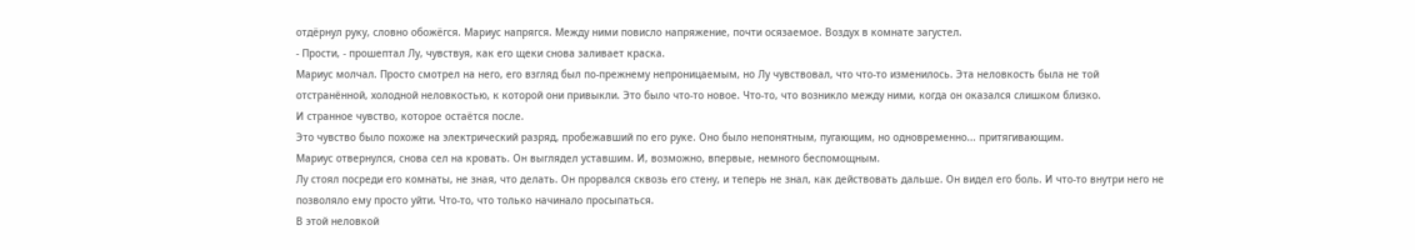отдёрнул руку, словно обожёгся. Мариус напрягся. Между ними повисло напряжение, почти осязаемое. Воздух в комнате загустел.
- Прости, - прошептал Лу, чувствуя, как его щеки снова заливает краска.
Мариус молчал. Просто смотрел на него, его взгляд был по-прежнему непроницаемым, но Лу чувствовал, что что-то изменилось. Эта неловкость была не той отстранённой, холодной неловкостью, к которой они привыкли. Это было что-то новое. Что-то, что возникло между ними, когда он оказался слишком близко.
И странное чувство, которое остаётся после.
Это чувство было похоже на электрический разряд, пробежавший по его руке. Оно было непонятным, пугающим, но одновременно... притягивающим.
Мариус отвернулся, снова сел на кровать. Он выглядел уставшим. И, возможно, впервые, немного беспомощным.
Лу стоял посреди его комнаты, не зная, что делать. Он прорвался сквозь его стену, и теперь не знал, как действовать дальше. Он видел его боль. И что-то внутри него не позволяло ему просто уйти. Что-то, что только начинало просыпаться.
В этой неловкой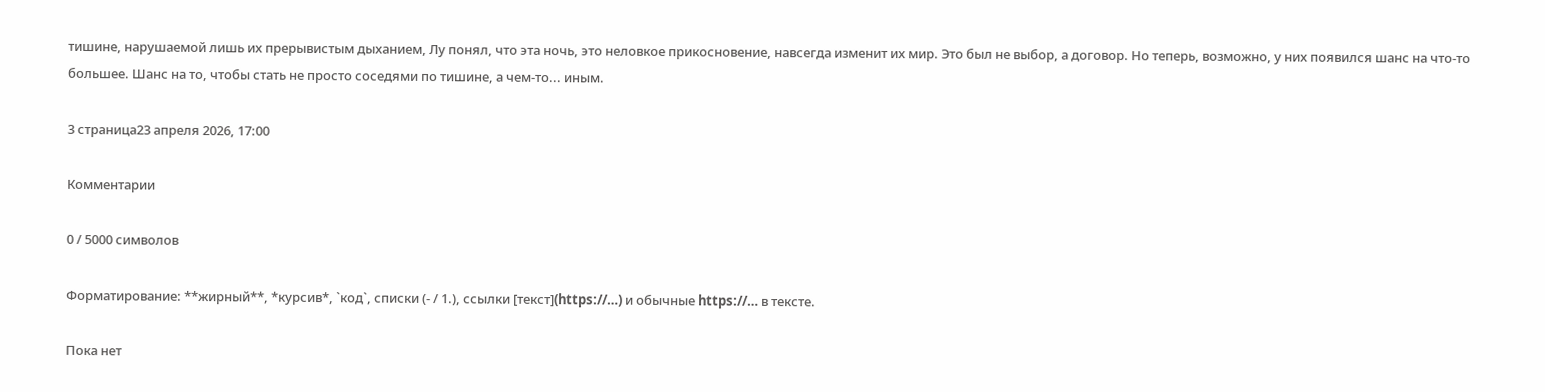тишине, нарушаемой лишь их прерывистым дыханием, Лу понял, что эта ночь, это неловкое прикосновение, навсегда изменит их мир. Это был не выбор, а договор. Но теперь, возможно, у них появился шанс на что-то большее. Шанс на то, чтобы стать не просто соседями по тишине, а чем-то... иным.

3 страница23 апреля 2026, 17:00

Комментарии

0 / 5000 символов

Форматирование: **жирный**, *курсив*, `код`, списки (- / 1.), ссылки [текст](https://…) и обычные https://… в тексте.

Пока нет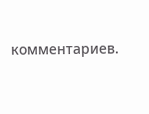комментариев.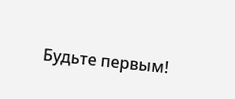Будьте первым!